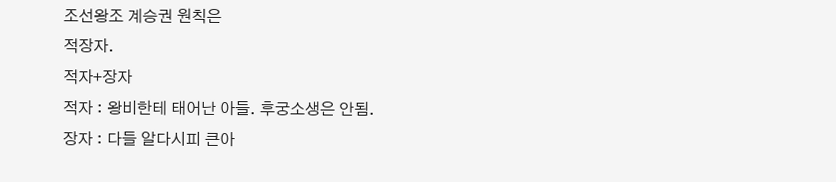조선왕조 계승권 원칙은
적장자.
적자+장자
적자 : 왕비한테 태어난 아들. 후궁소생은 안됨.
장자 : 다들 알다시피 큰아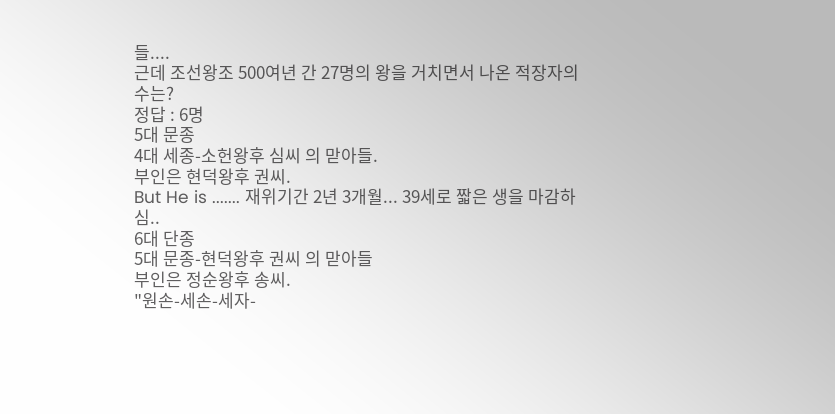들....
근데 조선왕조 500여년 간 27명의 왕을 거치면서 나온 적장자의 수는?
정답 : 6명
5대 문종
4대 세종-소헌왕후 심씨 의 맏아들.
부인은 현덕왕후 권씨.
But He is ....... 재위기간 2년 3개월... 39세로 짧은 생을 마감하심..
6대 단종
5대 문종-현덕왕후 권씨 의 맏아들
부인은 정순왕후 송씨.
"원손-세손-세자-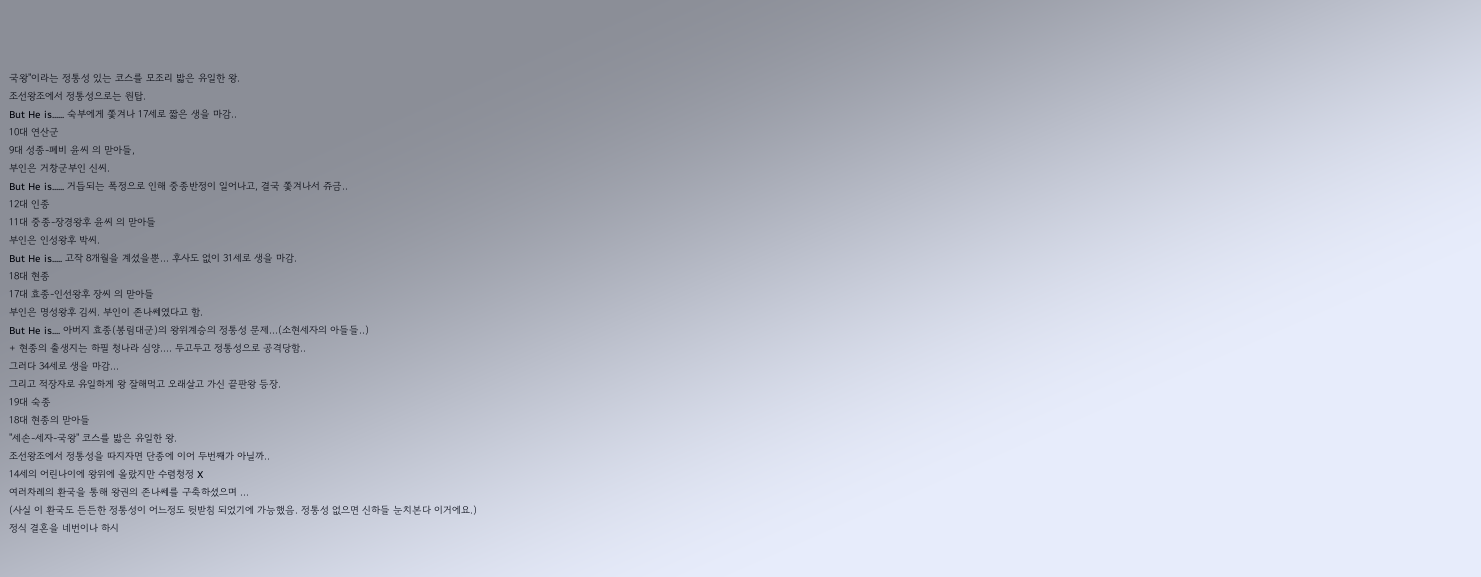국왕"이라는 정통성 있는 코스를 모조리 밟은 유일한 왕.
조선왕조에서 정통성으로는 원탑.
But He is...... 숙부에게 쫓겨나 17세로 짧은 생을 마감..
10대 연산군
9대 성종-폐비 윤씨 의 맏아들,
부인은 거창군부인 신씨.
But He is...... 거듭되는 폭정으로 인해 중종반정이 일어나고, 결국 쫓겨나서 쥬금..
12대 인종
11대 중종-장경왕후 윤씨 의 맏아들
부인은 인성왕후 박씨.
But He is..... 고작 8개월을 계셨을뿐... 후사도 없이 31세로 생을 마감.
18대 현종
17대 효종-인선왕후 장씨 의 맏아들
부인은 명성왕후 김씨. 부인이 존나쎄였다고 함.
But He is.... 아버지 효종(봉림대군)의 왕위계승의 정통성 문제...(소현세자의 아들들..)
+ 현종의 출생지는 하필 청나라 심양.... 두고두고 정통성으로 공격당함..
그러다 34세로 생을 마감...
그리고 적장자로 유일하게 왕 잘해먹고 오래살고 가신 끝판왕 등장.
19대 숙종
18대 현종의 맏아들
"세손-세자-국왕" 코스를 밟은 유일한 왕.
조선왕조에서 정통성을 따지자면 단종에 이어 두번째가 아닐까..
14세의 어린나이에 왕위에 올랐지만 수렴청정 X
여러차례의 환국을 통해 왕권의 존나쎄를 구축하셨으며 ...
(사실 이 환국도 든든한 정통성이 어느정도 뒷받침 되었기에 가능했음. 정통성 없으면 신하들 눈치본다 이거에요.)
정식 결혼을 네번이나 하시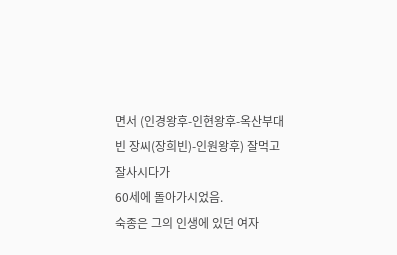면서 (인경왕후-인현왕후-옥산부대빈 장씨(장희빈)-인원왕후) 잘먹고 잘사시다가
60세에 돌아가시었음.
숙종은 그의 인생에 있던 여자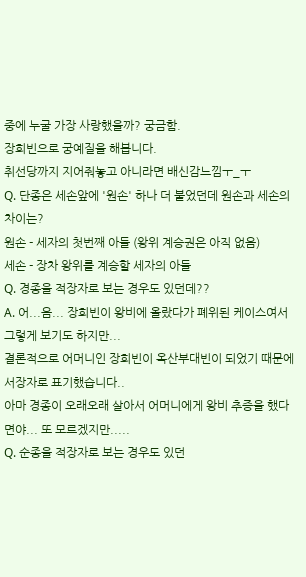중에 누굴 가장 사랑했을까? 궁금함.
장희빈으로 궁예질을 해봅니다.
취선당까지 지어줘놓고 아니라면 배신감느낌ㅜ_ㅜ
Q. 단종은 세손앞에 '원손' 하나 더 붙었던데 원손과 세손의 차이는?
원손 - 세자의 첫번째 아들 (왕위 계승권은 아직 없음)
세손 - 장차 왕위를 계승할 세자의 아들
Q. 경종을 적장자로 보는 경우도 있던데??
A. 어...음... 장희빈이 왕비에 올랐다가 폐위된 케이스여서 그렇게 보기도 하지만...
결론적으로 어머니인 장희빈이 옥산부대빈이 되었기 때문에 서장자로 표기했습니다..
아마 경종이 오래오래 살아서 어머니에게 왕비 추증을 했다면야... 또 모르겠지만.....
Q. 순종을 적장자로 보는 경우도 있던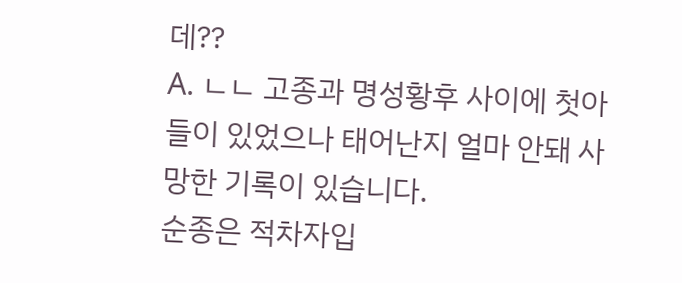데??
A. ㄴㄴ 고종과 명성황후 사이에 첫아들이 있었으나 태어난지 얼마 안돼 사망한 기록이 있습니다.
순종은 적차자입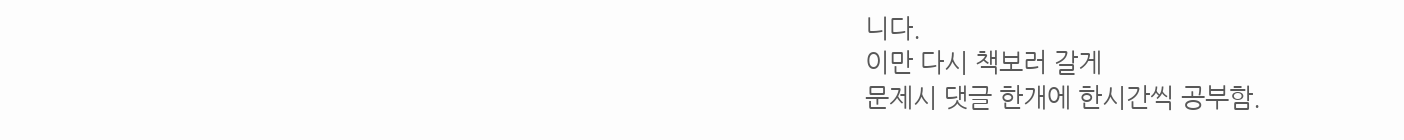니다.
이만 다시 책보러 갈게
문제시 댓글 한개에 한시간씩 공부함.